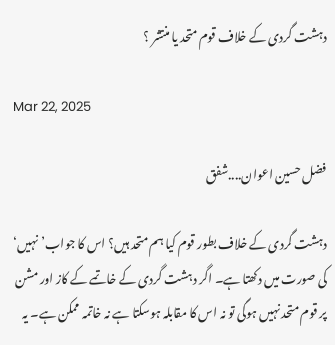دہشت گردی کے خلاف قوم متحد یا منتشر ؟

Mar 22, 2025

فضل حسین اعوان....شفق

دہشت گردی کے خلاف بطور قوم کیا ہم متحد ہیں؟ اس کا جواب’نہیں‘ کی صورت میں دکھتا ہے۔ اگر دہشت گردی کے خاتمے کے کاز اور مشن پر قوم متحد نہیں ہوگی تو نہ اس کا مقابلہ ہوسکتا ہے نہ خاتمہ ممکن ہے۔ یہ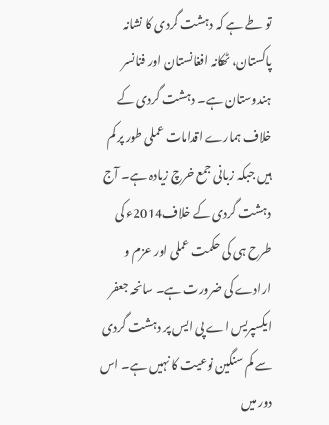تو طے ہے کہ دہشت گردی کا نشانہ پاکستان، ٹھکانہ افغانستان اور فنانسر ہندوستان ہے۔ دہشت گردی کے خلاف ہمارے اقدامات عملی طور پر کم ہیں جبکہ زبانی جمع خرچ زیادہ ہے۔ آج دہشت گردی کے خلاف2014ء کی طرح ہی کی حکمت عملی اور عزم و ارادے کی ضرورت ہے۔ سانحہ جعفر ایکسپریس اے پی ایس پر دہشت گردی سے کم سنگین نوعیت کا نہیں ہے۔ اس دور میں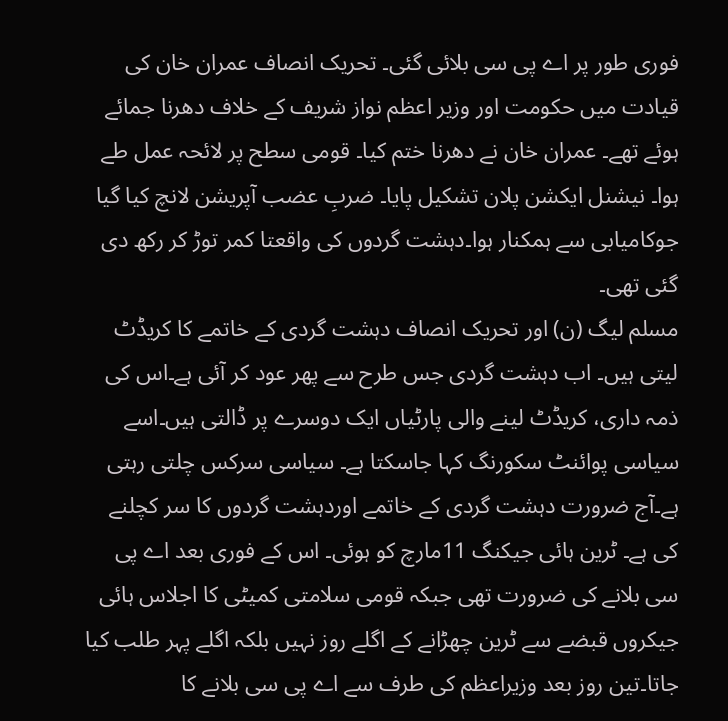فوری طور پر اے پی سی بلائی گئی۔ تحریک انصاف عمران خان کی قیادت میں حکومت اور وزیر اعظم نواز شریف کے خلاف دھرنا جمائے ہوئے تھے۔ عمران خان نے دھرنا ختم کیا۔ قومی سطح پر لائحہ عمل طے ہوا۔ نیشنل ایکشن پلان تشکیل پایا۔ ضربِ عضب آپریشن لانچ کیا گیا جوکامیابی سے ہمکنار ہوا۔دہشت گردوں کی واقعتا کمر توڑ کر رکھ دی گئی تھی۔
مسلم لیگ (ن) اور تحریک انصاف دہشت گردی کے خاتمے کا کریڈٹ لیتی ہیں۔ اب دہشت گردی جس طرح سے پھر عود کر آئی ہے۔اس کی ذمہ داری، کریڈٹ لینے والی پارٹیاں ایک دوسرے پر ڈالتی ہیں۔اسے سیاسی پوائنٹ سکورنگ کہا جاسکتا ہے۔ سیاسی سرکس چلتی رہتی ہے۔آج ضرورت دہشت گردی کے خاتمے اوردہشت گردوں کا سر کچلنے کی ہے۔ ٹرین ہائی جیکنگ 11مارچ کو ہوئی۔ اس کے فوری بعد اے پی سی بلانے کی ضرورت تھی جبکہ قومی سلامتی کمیٹی کا اجلاس ہائی جیکروں قبضے سے ٹرین چھڑانے کے اگلے روز نہیں بلکہ اگلے پہر طلب کیا جاتا۔تین روز بعد وزیراعظم کی طرف سے اے پی سی بلانے کا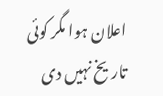اعلان ہوا مگر کوئی تاریخ نہیں دی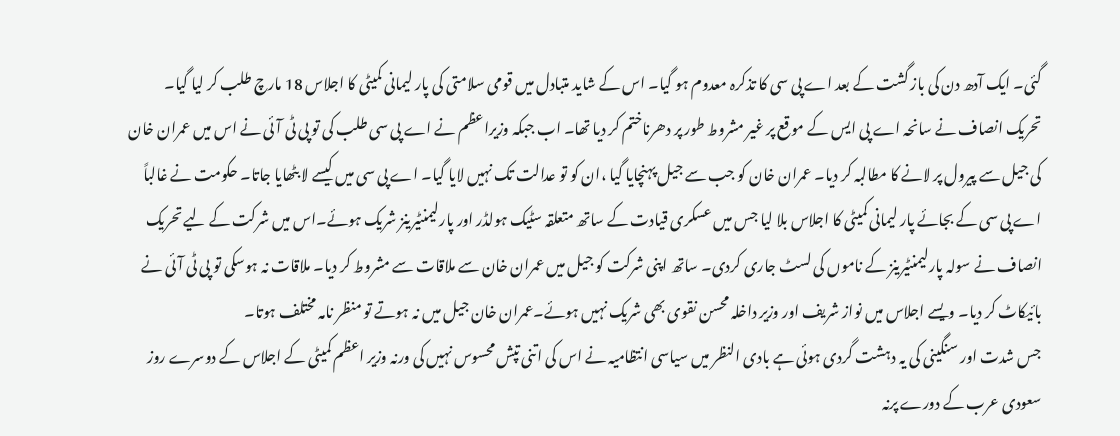گئی۔ ایک آدھ دن کی باز گشت کے بعد اے پی سی کا تذکرہ معدوم ہو گیا۔ اس کے شاید متبادل میں قومی سلامتی کی پار لیمانی کمیٹی کا اجلاس 18 مارچ طلب کر لیا گیا۔
تحریک انصاف نے سانحہ اے پی ایس کے موقع پر غیر مشروط طور پر دھرناختم کر دیا تھا۔ اب جبکہ وزیراعظم نے اے پی سی طلب کی تو پی ٹی آئی نے اس میں عمران خان کی جیل سے پیرول پر لانے کا مطالبہ کر دیا۔ عمران خان کو جب سے جیل پہنچایا گیا ،ان کو تو عدالت تک نہیں لایا گیا۔ اے پی سی میں کیسے لا بٹھایا جاتا۔ حکومت نے غالباً اے پی سی کے بجائے پار لیمانی کمیٹی کا اجلاس بلا لیا جس میں عسکری قیادت کے ساتھ متعلقہ سٹیک ہولڈر اور پارلیمنٹیرینز شریک ہوئے۔اس میں شرکت کے لیے تحریک انصاف نے سولہ پارلیمنٹیرینز کے ناموں کی لسٹ جاری کردی۔ ساتھ اپنی شرکت کو جیل میں عمران خان سے ملاقات سے مشروط کر دیا۔ ملاقات نہ ہوسکی تو پی ٹی آئی نے بائیکاٹ کر دیا۔ ویسے اجلاس میں نواز شریف اور وزیر داخلہ محسن نقوی بھی شریک نہیں ہوئے۔عمران خان جیل میں نہ ہوتے تو منظر نامہ مختلف ہوتا۔
جس شدت اور سنگینی کی یہ دہشت گردی ہوئی ہے بادی النظر میں سیاسی انتظامیہ نے اس کی اتنی تپش محسوس نہیں کی ورنہ وزیر اعظم کمیٹی کے اجلاس کے دوسرے روز سعودی عرب کے دورے پرنہ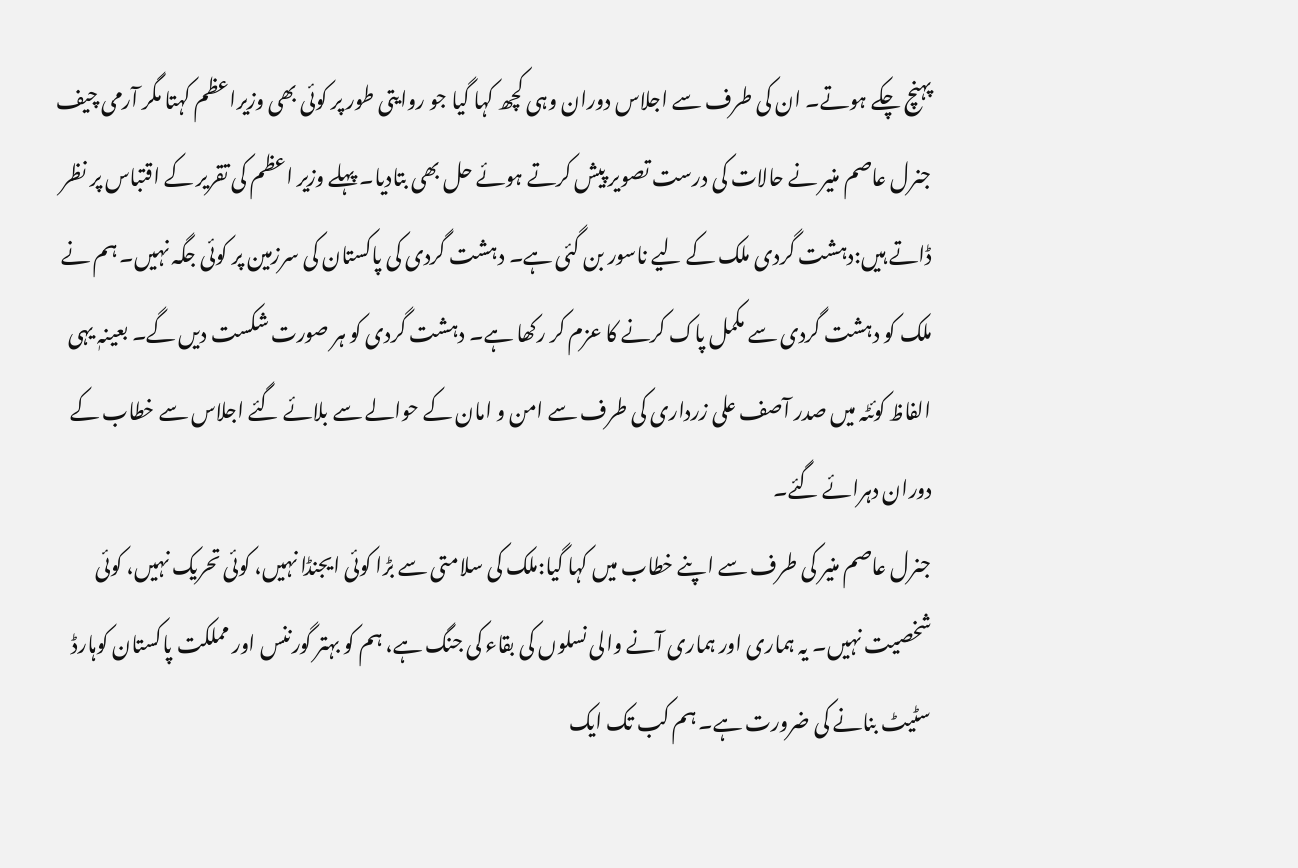پہنچ چکے ہوتے۔ ان کی طرف سے اجلاس دوران وہی کچھ کہا گیا جو روایتی طور پر کوئی بھی وزیراعظم کہتا مگر آرمی چیف جنرل عاصم منیر نے حالات کی درست تصویر پیش کرتے ہوئے حل بھی بتادیا۔ پہلے وزیر اعظم کی تقریر کے اقتباس پر نظر ڈاتے ہیں:دہشت گردی ملک کے لیے ناسور بن گئی ہے۔ دہشت گردی کی پاکستان کی سرزمین پر کوئی جگہ نہیں۔ ہم نے ملک کو دہشت گردی سے مکمل پاک کرنے کا عزم کر رکھا ہے۔ دہشت گردی کو ہر صورت شکست دیں گے۔ بعینہٖ یہی الفاظ کوئٹہ میں صدر آصف علی زرداری کی طرف سے امن و امان کے حوالے سے بلائے گئے اجلاس سے خطاب کے دوران دہرائے گئے۔
جنرل عاصم منیر کی طرف سے اپنے خطاب میں کہا گیا:ملک کی سلامتی سے بڑا کوئی ایجنڈا نہیں، کوئی تحریک نہیں، کوئی شخصیت نہیں۔ یہ ہماری اور ہماری آنے والی نسلوں کی بقاء کی جنگ ہے، ہم کو بہتر گورننس اور مملکت پاکستان کوہارڈ سٹیٹ بنانے کی ضرورت ہے۔ ہم کب تک ایک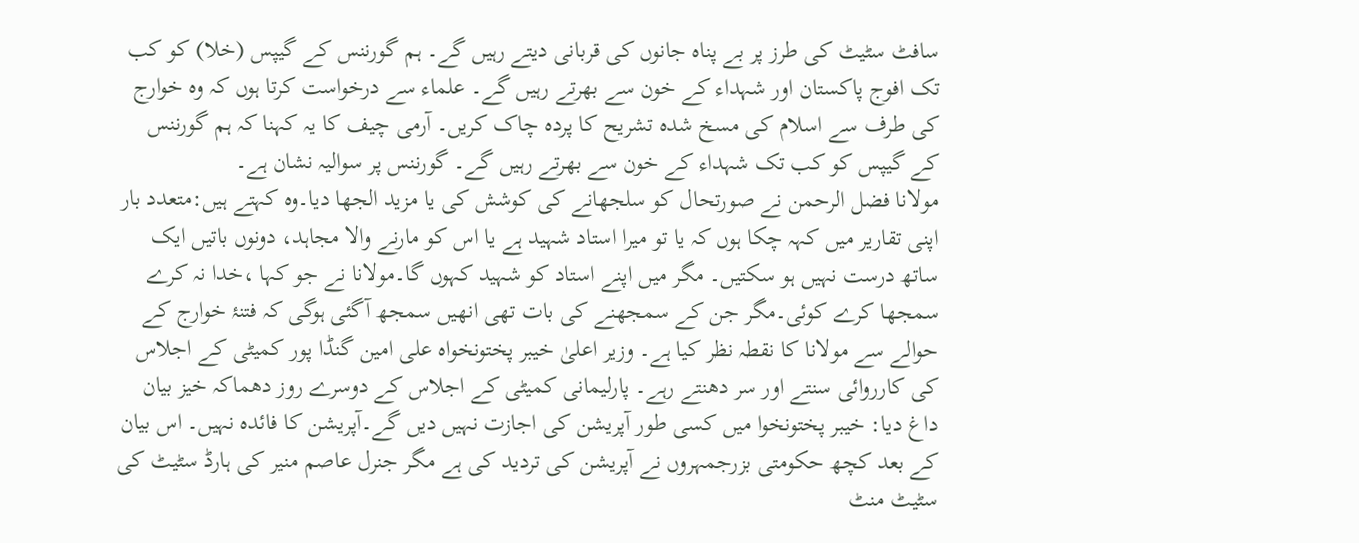سافٹ سٹیٹ کی طرز پر بے پناہ جانوں کی قربانی دیتے رہیں گے۔ ہم گورننس کے گیپس (خلا) کو کب تک افوج پاکستان اور شہداء کے خون سے بھرتے رہیں گے۔ علماء سے درخواست کرتا ہوں کہ وہ خوارج کی طرف سے اسلام کی مسخ شدہ تشریح کا پردہ چاک کریں۔ آرمی چیف کا یہ کہنا کہ ہم گورننس کے گیپس کو کب تک شہداء کے خون سے بھرتے رہیں گے۔ گورننس پر سوالیہ نشان ہے۔
مولانا فضل الرحمن نے صورتحال کو سلجھانے کی کوشش کی یا مزید الجھا دیا۔وہ کہتے ہیں:متعدد بار اپنی تقاریر میں کہہ چکا ہوں کہ یا تو میرا استاد شہید ہے یا اس کو مارنے والا مجاہد، دونوں باتیں ایک ساتھ درست نہیں ہو سکتیں۔ مگر میں اپنے استاد کو شہید کہوں گا۔مولانا نے جو کہا ،خدا نہ کرے سمجھا کرے کوئی۔مگر جن کے سمجھنے کی بات تھی انھیں سمجھ آگئی ہوگی کہ فتنۂ خوارج کے حوالے سے مولانا کا نقطہ نظر کیا ہے۔ وزیر اعلیٰ خیبر پختونخواہ علی امین گنڈا پور کمیٹی کے اجلاس کی کارروائی سنتے اور سر دھنتے رہے۔ پارلیمانی کمیٹی کے اجلاس کے دوسرے روز دھماکہ خیز بیان داغ دیا: خیبر پختونخوا میں کسی طور آپریشن کی اجازت نہیں دیں گے۔آپریشن کا فائدہ نہیں۔ اس بیان کے بعد کچھ حکومتی بزرجمہروں نے آپریشن کی تردید کی ہے مگر جنرل عاصم منیر کی ہارڈ سٹیٹ کی سٹیٹ منٹ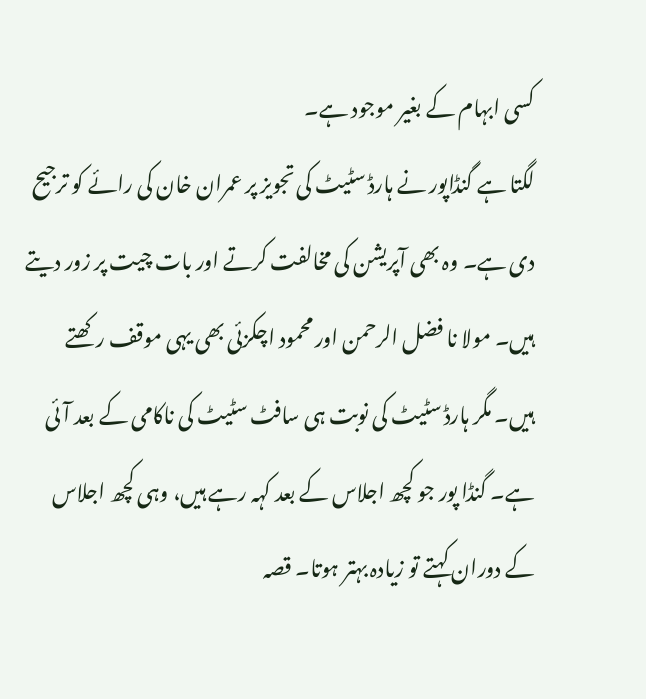کسی ابہام کے بغیر موجود ہے۔
لگتا ہے گنڈاپور نے ہارڈ سٹیٹ کی تجویز پر عمران خان کی رائے کو ترجیح دی ہے۔ وہ بھی آپریشن کی مخالفت کرتے اور بات چیت پر زور دیتے ہیں۔ مولا نا فضل الرحمن اور محمود اچکزئی بھی یہی موقف رکھتے ہیں۔ مگر ہارڈ سٹیٹ کی نوبت ہی سافٹ سٹیٹ کی ناکامی کے بعد آئی ہے۔ گنڈا پور جو کچھ اجلاس کے بعد کہہ رہے ہیں، وہی کچھ اجلاس کے دوران کہتے تو زیادہ بہتر ہوتا۔ قصہ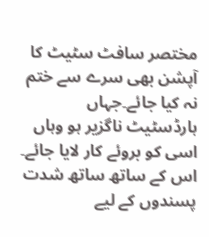مختصر سافٹ سٹیٹ کا آپشن بھی سرے سے ختم نہ کیا جائے۔جہاں ہارڈسٹیٹ ناگزیر ہو وہاں اسی کو بروئے کار لایا جائے۔ اس کے ساتھ ساتھ شدت پسندوں کے لیے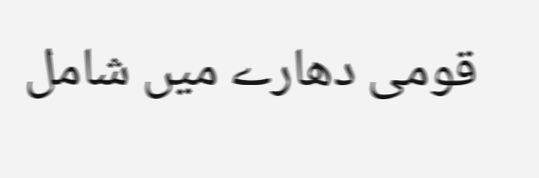قومی دھارے میں شامل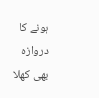ہونے کا دروازہ بھی کھلا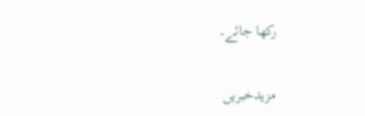رکھا جائے۔

مزیدخبریں